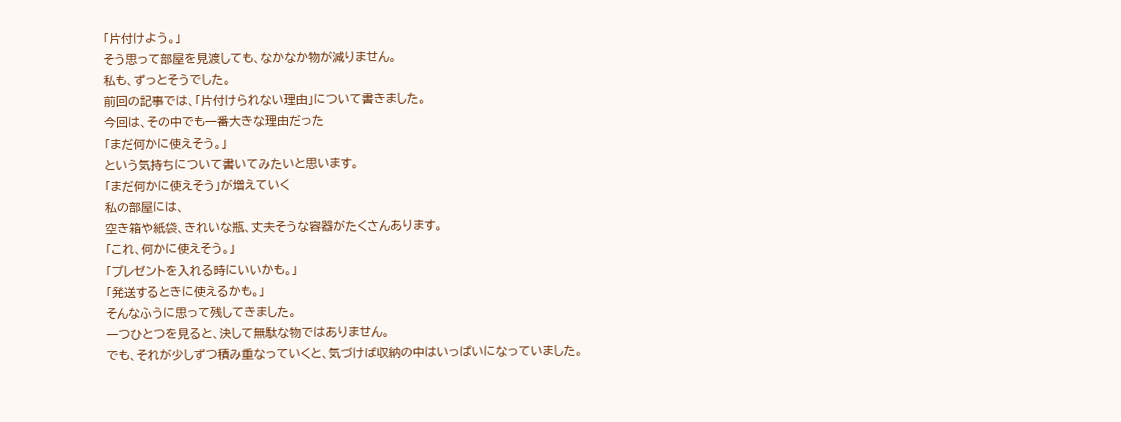「片付けよう。」
そう思って部屋を見渡しても、なかなか物が減りません。
私も、ずっとそうでした。
前回の記事では、「片付けられない理由」について書きました。
今回は、その中でも一番大きな理由だった
「まだ何かに使えそう。」
という気持ちについて書いてみたいと思います。
「まだ何かに使えそう」が増えていく
私の部屋には、
空き箱や紙袋、きれいな瓶、丈夫そうな容器がたくさんあります。
「これ、何かに使えそう。」
「プレゼントを入れる時にいいかも。」
「発送するときに使えるかも。」
そんなふうに思って残してきました。
一つひとつを見ると、決して無駄な物ではありません。
でも、それが少しずつ積み重なっていくと、気づけば収納の中はいっぱいになっていました。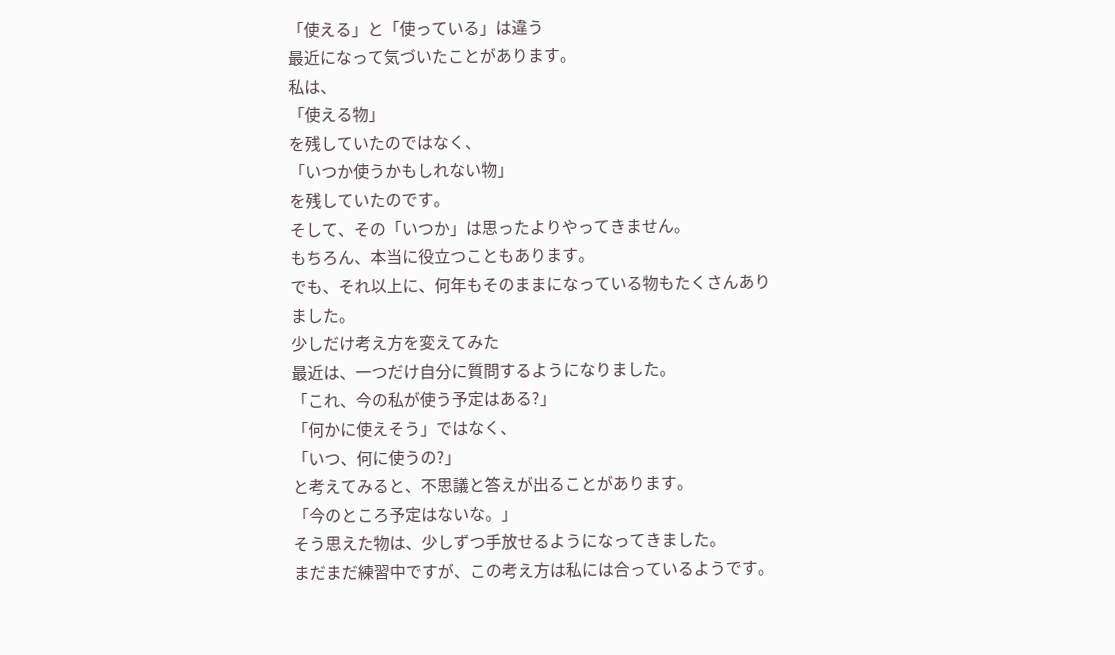「使える」と「使っている」は違う
最近になって気づいたことがあります。
私は、
「使える物」
を残していたのではなく、
「いつか使うかもしれない物」
を残していたのです。
そして、その「いつか」は思ったよりやってきません。
もちろん、本当に役立つこともあります。
でも、それ以上に、何年もそのままになっている物もたくさんありました。
少しだけ考え方を変えてみた
最近は、一つだけ自分に質問するようになりました。
「これ、今の私が使う予定はある?」
「何かに使えそう」ではなく、
「いつ、何に使うの?」
と考えてみると、不思議と答えが出ることがあります。
「今のところ予定はないな。」
そう思えた物は、少しずつ手放せるようになってきました。
まだまだ練習中ですが、この考え方は私には合っているようです。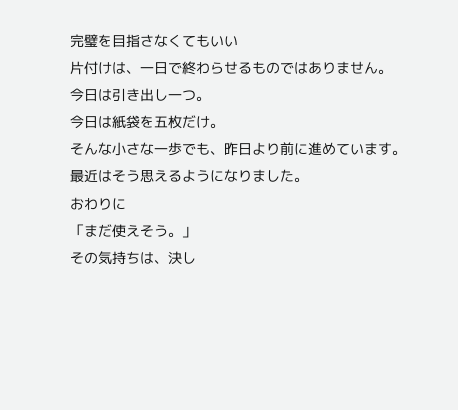完璧を目指さなくてもいい
片付けは、一日で終わらせるものではありません。
今日は引き出し一つ。
今日は紙袋を五枚だけ。
そんな小さな一歩でも、昨日より前に進めています。
最近はそう思えるようになりました。
おわりに
「まだ使えそう。」
その気持ちは、決し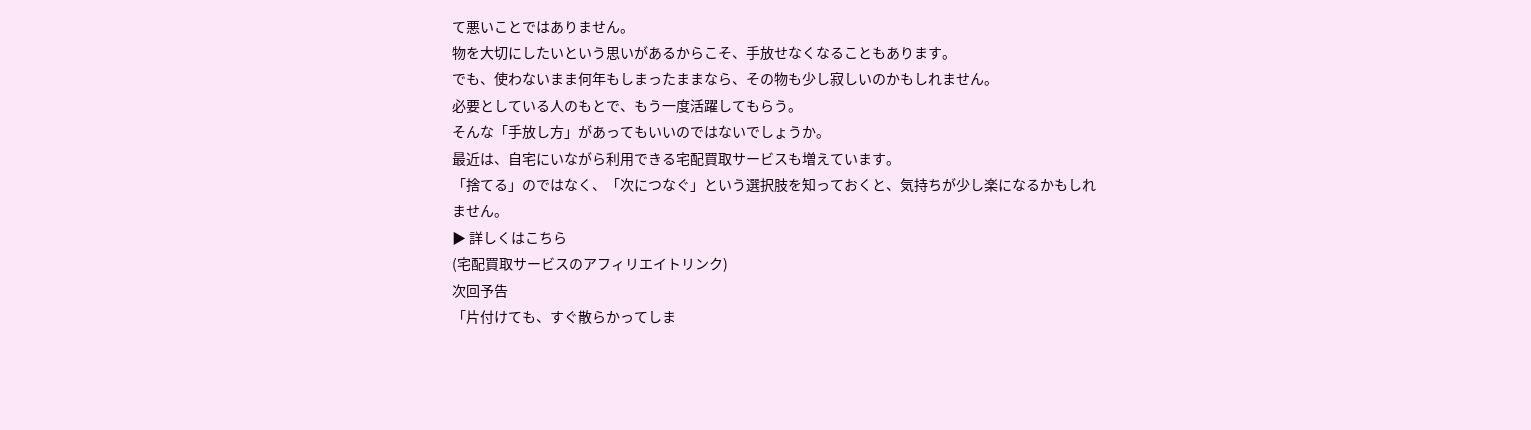て悪いことではありません。
物を大切にしたいという思いがあるからこそ、手放せなくなることもあります。
でも、使わないまま何年もしまったままなら、その物も少し寂しいのかもしれません。
必要としている人のもとで、もう一度活躍してもらう。
そんな「手放し方」があってもいいのではないでしょうか。
最近は、自宅にいながら利用できる宅配買取サービスも増えています。
「捨てる」のではなく、「次につなぐ」という選択肢を知っておくと、気持ちが少し楽になるかもしれません。
▶ 詳しくはこちら
(宅配買取サービスのアフィリエイトリンク)
次回予告
「片付けても、すぐ散らかってしま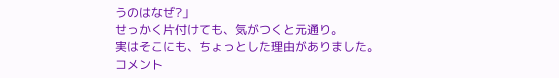うのはなぜ?」
せっかく片付けても、気がつくと元通り。
実はそこにも、ちょっとした理由がありました。
コメント